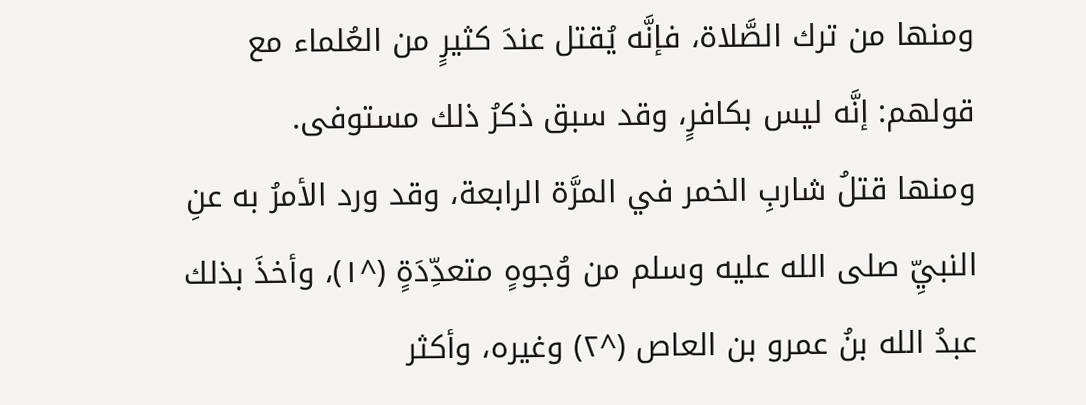ومنها من ترك الصَّلاة، فإنَّه يُقتل عندَ كثيرٍ من العُلماء مع قولهم: إنَّه ليس بكافرٍ، وقد سبق ذكرُ ذلك مستوفى.
ومنها قتلُ شاربِ الخمر في المرَّة الرابعة، وقد ورد الأمرُ به عنِ النبيِّ صلى الله عليه وسلم من وُجوهٍ متعدِّدَةٍ (^١)، وأخذَ بذلك عبدُ الله بنُ عمرو بن العاص (^٢) وغيره، وأكثر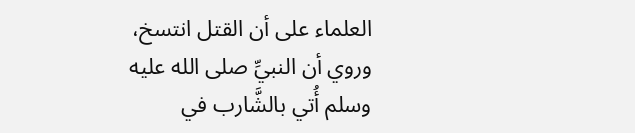العلماء على أن القتل انتسخ، وروي أن النبيِّ صلى الله عليه وسلم أُتي بالشَّارب في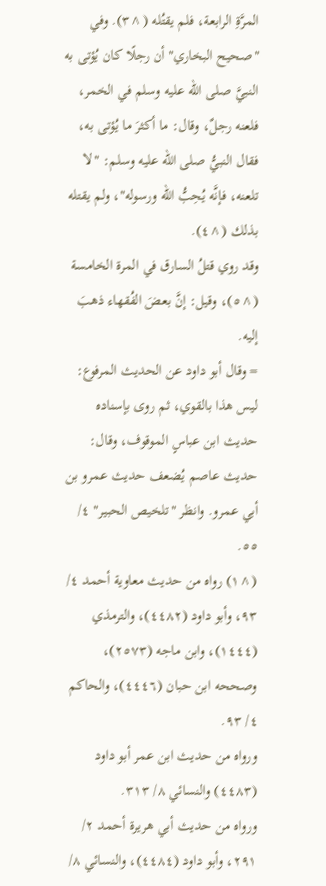المرَّةِ الرابعة، فلم يقتُله (^٣). وفي "صحيح البخاري" أن رجلًا كان يُؤتى به النبيَّ صلى الله عليه وسلم في الخمر، فلعنه رجلٌ، وقال: ما أكثرَ ما يُؤتى به، فقال النبيُّ صلى الله عليه وسلم: "لا تلعنه، فإنَّه يُحِبُّ الله ورسوله"، ولم يقتله بذلك (^٤).
وقد روي قتلُ السارق في المرة الخامسة (^٥)، وقيل: إنَّ بعضَ الفُقهاء ذهبَ إليه.
= وقال أبو داود عن الحديث المرفوع: ليس هذا بالقوي، ثم روى بإسناده حديث ابن عباسٍ الموقوف، وقال: حديث عاصم يُضعف حديث عمرو بن أبي عمرو. وانظر "تلخيص الحبير" ٤/ ٥٥.
(^١) رواه من حديث معاوية أحمد ٤/ ٩٣، وأبو داود (٤٤٨٢)، والترمذي (١٤٤٤)، وابن ماجه (٢٥٧٣)، وصححه ابن حبان (٤٤٤٦)، والحاكم ٤/ ٩٣.
ورواه من حديث ابن عمر أبو داود (٤٤٨٣) والنسائي ٨/ ٣١٣.
ورواه من حديث أبي هريرة أحمد ٢/ ٢٩١، وأبو داود (٤٤٨٤)، والنسائي ٨/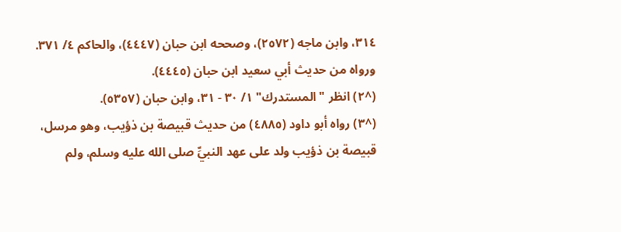٣١٤، وابن ماجه (٢٥٧٢)، وصححه ابن حبان (٤٤٤٧)، والحاكم ٤/ ٣٧١.
ورواه من حديث أبي سعيد ابن حبان (٤٤٤٥).
(^٢) انظر "المستدرك" ١/ ٣٠ - ٣١، وابن حبان (٥٣٥٧).
(^٣) رواه أبو داود (٤٨٨٥) من حديث قبيصة بن ذؤيب، وهو مرسل، قبيصة بن ذؤيب ولد على عهد النبيِّ صلى الله عليه وسلم، ولم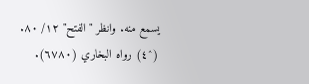يسمع منه. وانظر "الفتح" ١٢/ ٨٠.
(^٤) رواه البخاري (٦٧٨٠).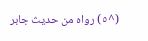(^٥) رواه من حديث جابر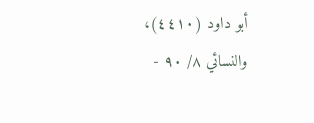أبو داود (٤٤١٠)، والنسائي ٨/ ٩٠ -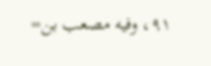٩١، وفيه مصعب بن=